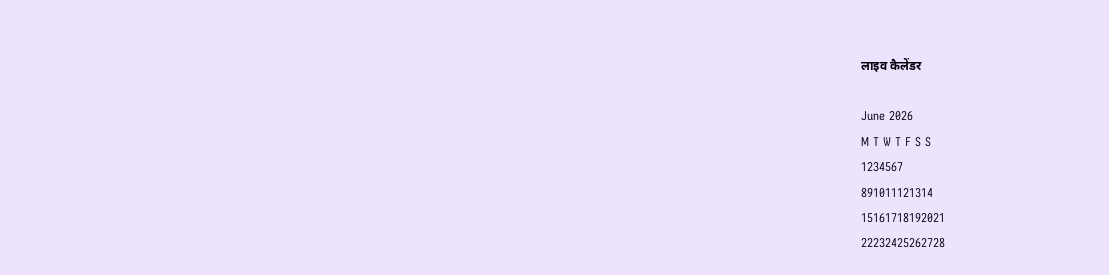लाइव कैलेंडर

June 2026
M T W T F S S
1234567
891011121314
15161718192021
22232425262728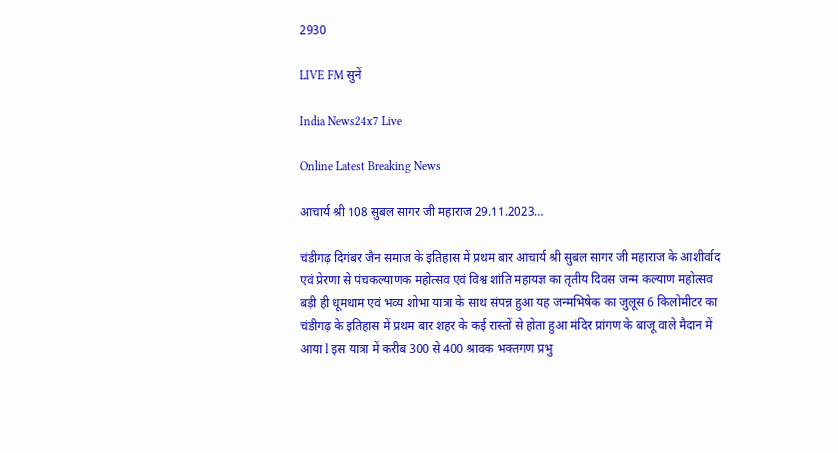2930

LIVE FM सुनें

India News24x7 Live

Online Latest Breaking News

आचार्य श्री 108 सुबल सागर जी महाराज 29.11.2023…

चंडीगढ़ दिगंबर जैन समाज के इतिहास में प्रथम बार आचार्य श्री सुबल सागर जी महाराज के आशीर्वाद एवं प्रेरणा से पंचकल्याणक महोत्सव एवं विश्व शांति महायज्ञ का तृतीय दिवस जन्म कल्याण महोत्सव बड़ी ही धूमधाम एवं भव्य शोभा यात्रा के साथ संपन्न हुआ यह जन्मभिषेक का जुलूस 6 किलोमीटर का चंडीगढ़ के इतिहास में प्रथम बार शहर के कई रास्तों से होता हुआ मंदिर प्रांगण के बाजू वाले मैदान में आया l इस यात्रा में करीब 300 से 400 श्रावक भक्तगण प्रभु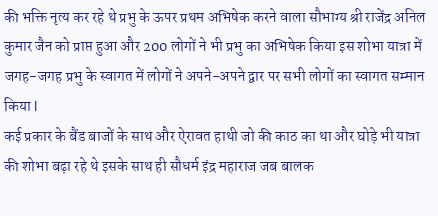की भक्ति नृत्य कर रहे थे प्रभु के ऊपर प्रथम अभिषेक करने वाला सौभाग्य श्री राजेंद्र अनिल कुमार जैन को प्राप्त हुआ और 200 लोगों ने भी प्रभु का अभिषेक किया इस शोभा यात्रा में जगह-जगह प्रभु के स्वागत में लोगों ने अपने-अपने द्वार पर सभी लोगों का स्वागत सम्मान किया l
कई प्रकार के बैंड बाजों के साथ और ऐरावत हाथी जो की काठ का था और घोड़े भी यात्रा की शोभा बढ़ा रहे थे इसके साथ ही सौधर्म इंद्र महाराज जब बालक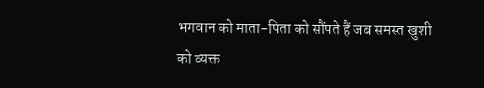भगवान को माता-पिता को सौंपते हैं जब समस्त खुशी को व्यक्त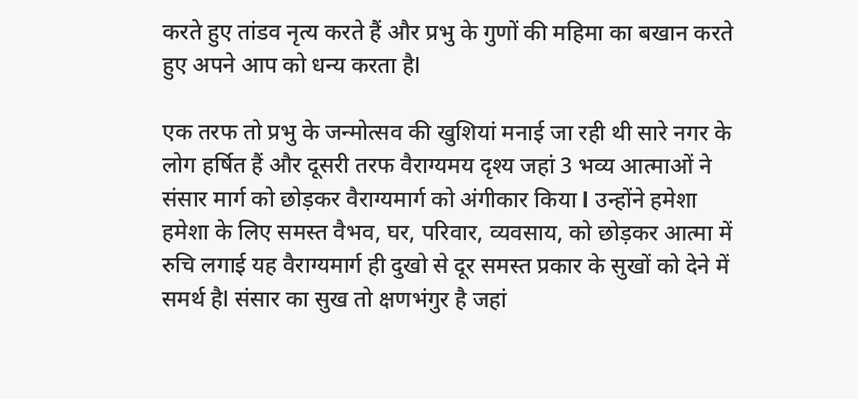करते हुए तांडव नृत्य करते हैं और प्रभु के गुणों की महिमा का बखान करते हुए अपने आप को धन्य करता हैl

एक तरफ तो प्रभु के जन्मोत्सव की खुशियां मनाई जा रही थी सारे नगर के लोग हर्षित हैं और दूसरी तरफ वैराग्यमय दृश्य जहां 3 भव्य आत्माओं ने संसार मार्ग को छोड़कर वैराग्यमार्ग को अंगीकार किया l उन्होंने हमेशा हमेशा के लिए समस्त वैभव, घर, परिवार, व्यवसाय, को छोड़कर आत्मा में रुचि लगाई यह वैराग्यमार्ग ही दुखो से दूर समस्त प्रकार के सुखों को देने में समर्थ हैl संसार का सुख तो क्षणभंगुर है जहां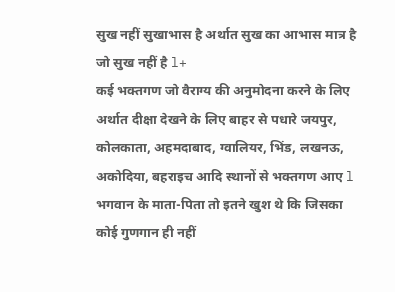सुख नहीं सुखाभास है अर्थात सुख का आभास मात्र है जो सुख नहीं है l+
कई भक्तगण जो वैराग्य की अनुमोदना करने के लिए अर्थात दीक्षा देखने के लिए बाहर से पधारे जयपुर, कोलकाता, अहमदाबाद, ग्वालियर, भिंड, लखनऊ, अकोदिया, बहराइच आदि स्थानों से भक्तगण आए l भगवान के माता-पिता तो इतने खुश थे कि जिसका कोई गुणगान ही नहीं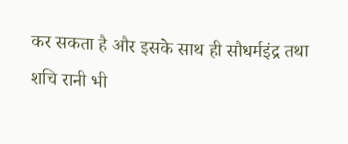कर सकता है और इसके साथ ही सौधर्मइंद्र तथा शचि रानी भी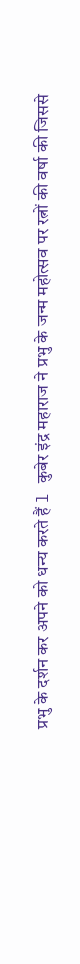प्रभु के दर्शन कर अपने को धन्य करते हैं l कुबेर इंद्र महाराज ने प्रभु के जन्म महोत्सव पर रत्नों की वर्षा की जिससे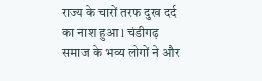राज्य के चारों तरफ दुख दर्द का नाश हुआ l चंडीगढ़ समाज के भव्य लोगों ने और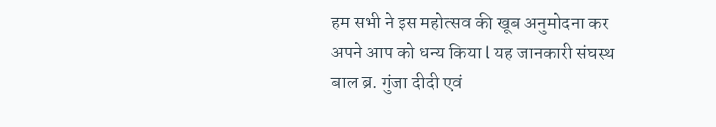हम सभी ने इस महोत्सव की खूब अनुमोदना कर अपने आप को धन्य किया l यह जानकारी संघस्थ बाल ब्र. गुंजा दीदी एवं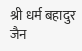श्री धर्म बहादुर जैन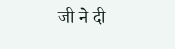जी ने दी